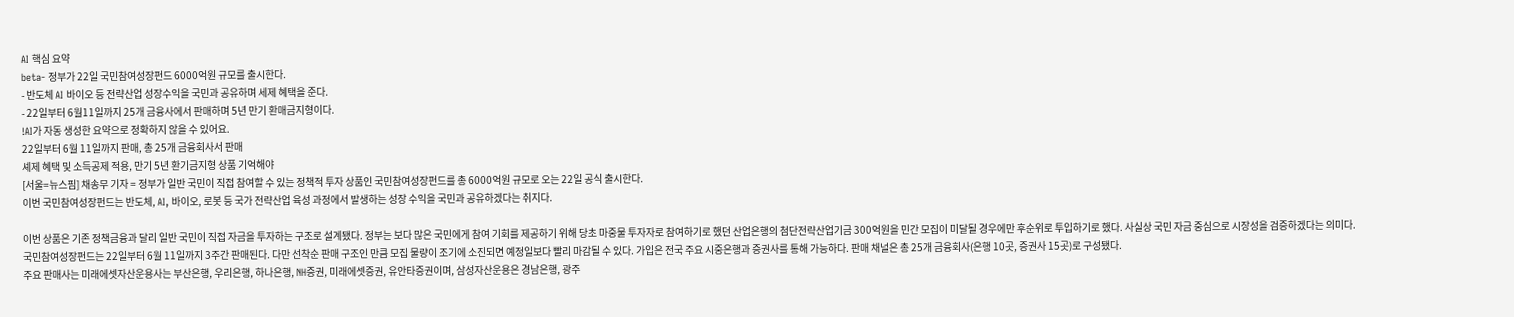AI 핵심 요약
beta- 정부가 22일 국민참여성장펀드 6000억원 규모를 출시한다.
- 반도체 AI 바이오 등 전략산업 성장수익을 국민과 공유하며 세제 혜택을 준다.
- 22일부터 6월11일까지 25개 금융사에서 판매하며 5년 만기 환매금지형이다.
!AI가 자동 생성한 요약으로 정확하지 않을 수 있어요.
22일부터 6월 11일까지 판매, 총 25개 금융회사서 판매
셰제 혜택 및 소득공제 적용, 만기 5년 환기금지형 상품 기억해야
[서울=뉴스핌] 채송무 기자 = 정부가 일반 국민이 직접 참여할 수 있는 정책적 투자 상품인 국민참여성장펀드를 총 6000억원 규모로 오는 22일 공식 출시한다.
이번 국민참여성장펀드는 반도체, AI, 바이오, 로봇 등 국가 전략산업 육성 과정에서 발생하는 성장 수익을 국민과 공유하겠다는 취지다.

이번 상품은 기존 정책금융과 달리 일반 국민이 직접 자금을 투자하는 구조로 설계됐다. 정부는 보다 많은 국민에게 참여 기회를 제공하기 위해 당초 마중물 투자자로 참여하기로 했던 산업은행의 첨단전략산업기금 300억원을 민간 모집이 미달될 경우에만 후순위로 투입하기로 했다. 사실상 국민 자금 중심으로 시장성을 검증하겠다는 의미다.
국민참여성장펀드는 22일부터 6월 11일까지 3주간 판매된다. 다만 선착순 판매 구조인 만큼 모집 물량이 조기에 소진되면 예정일보다 빨리 마감될 수 있다. 가입은 전국 주요 시중은행과 증권사를 통해 가능하다. 판매 채널은 총 25개 금융회사(은행 10곳, 증권사 15곳)로 구성됐다.
주요 판매사는 미래에셋자산운용사는 부산은행, 우리은행, 하나은행, NH증권, 미래에셋증권, 유안타증권이며, 삼성자산운용은 경남은행, 광주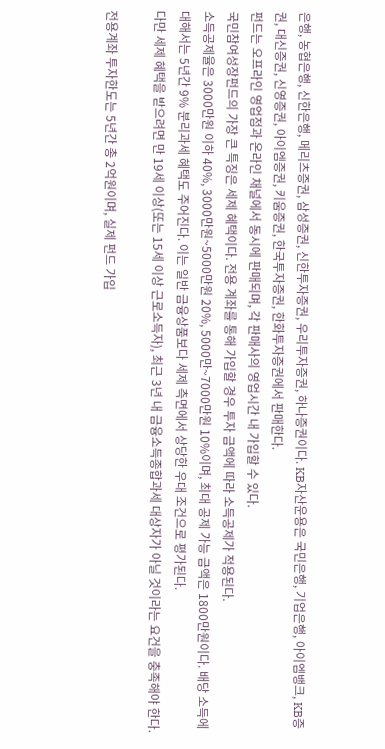은행, 농협은행, 신한은행, 메리츠증권, 삼성증권, 신한투자증권, 우리투자증권, 하나증권이다. KB자산운용은 국민은행, 기업은행, 아이엠뱅크, KB증권, 대신증권, 신영증권, 아이엠증권, 키움증권, 한국투자증권, 한화투자증권에서 판매한다.
펀드는 오프라인 영업점과 온라인 채널에서 동시에 판매되며, 각 판매사의 영업시간 내 가입할 수 있다.
국민참여성장펀드의 가장 큰 특징은 세제 혜택이다. 전용 계좌를 통해 가입할 경우 투자 금액에 따라 소득공제가 적용된다.
소득공제율은 3000만원 이하 40%, 3000만원~5000만원 20%, 5000만~7000만원 10%이며, 최대 공제 가능 금액은 1800만원이다. 배당 소득에 대해서는 5년간 9% 분리과세 혜택도 주어진다. 이는 일반 금융상품보다 세제 측면에서 상당한 우대 조건으로 평가된다.
다만 세제 혜택을 받으려면 만 19세 이상(또는 15세 이상 근로소득자), 최근 3년 내 금융소득종합과세 대상자가 아닐 것이라는 요건을 충족해야 한다.

전용계좌 투자한도는 5년간 총 2억원이며, 실제 펀드 가입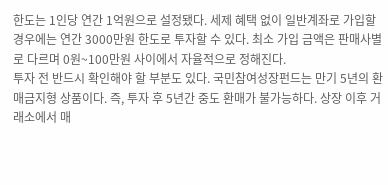한도는 1인당 연간 1억원으로 설정됐다. 세제 혜택 없이 일반계좌로 가입할 경우에는 연간 3000만원 한도로 투자할 수 있다. 최소 가입 금액은 판매사별로 다르며 0원~100만원 사이에서 자율적으로 정해진다.
투자 전 반드시 확인해야 할 부분도 있다. 국민참여성장펀드는 만기 5년의 환매금지형 상품이다. 즉, 투자 후 5년간 중도 환매가 불가능하다. 상장 이후 거래소에서 매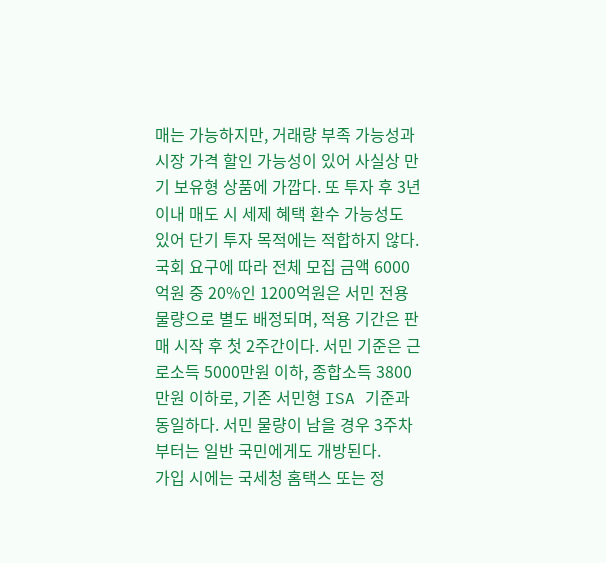매는 가능하지만, 거래량 부족 가능성과 시장 가격 할인 가능성이 있어 사실상 만기 보유형 상품에 가깝다. 또 투자 후 3년 이내 매도 시 세제 혜택 환수 가능성도 있어 단기 투자 목적에는 적합하지 않다.
국회 요구에 따라 전체 모집 금액 6000억원 중 20%인 1200억원은 서민 전용 물량으로 별도 배정되며, 적용 기간은 판매 시작 후 첫 2주간이다. 서민 기준은 근로소득 5000만원 이하, 종합소득 3800만원 이하로, 기존 서민형 ISA 기준과 동일하다. 서민 물량이 남을 경우 3주차부터는 일반 국민에게도 개방된다.
가입 시에는 국세청 홈택스 또는 정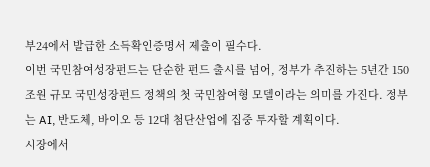부24에서 발급한 소득확인증명서 제출이 필수다.
이번 국민참여성장펀드는 단순한 펀드 출시를 넘어, 정부가 추진하는 5년간 150조원 규모 국민성장펀드 정책의 첫 국민참여형 모델이라는 의미를 가진다. 정부는 AI, 반도체, 바이오 등 12대 첨단산업에 집중 투자할 계획이다.
시장에서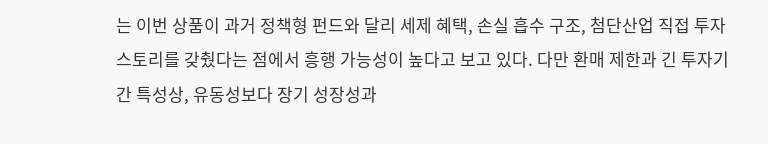는 이번 상품이 과거 정책형 펀드와 달리 세제 혜택, 손실 흡수 구조, 첨단산업 직접 투자 스토리를 갖췄다는 점에서 흥행 가능성이 높다고 보고 있다. 다만 환매 제한과 긴 투자기간 특성상, 유동성보다 장기 성장성과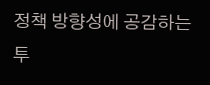정책 방향성에 공감하는 투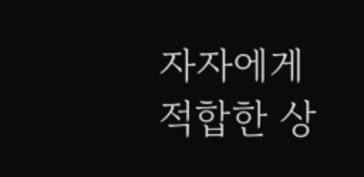자자에게 적합한 상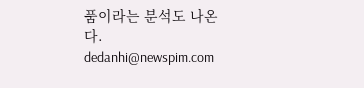품이라는 분석도 나온다.
dedanhi@newspim.com